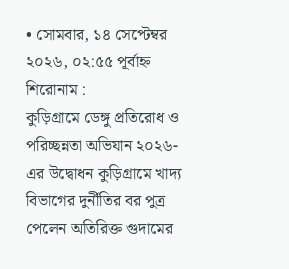• সোমবার, ১৪ সেপ্টেম্বর ২০২৬, ০২:৫৫ পূর্বাহ্ন
শিরোনাম :
কুড়িগ্রামে ডেঙ্গু প্রতিরোধ ও পরিচ্ছন্নতা অভিযান ২০২৬-এর উদ্বোধন কুড়িগ্রামে খাদ্য বিভাগের দুর্নীতির বর পুত্র পেলেন অতিরিক্ত গুদামের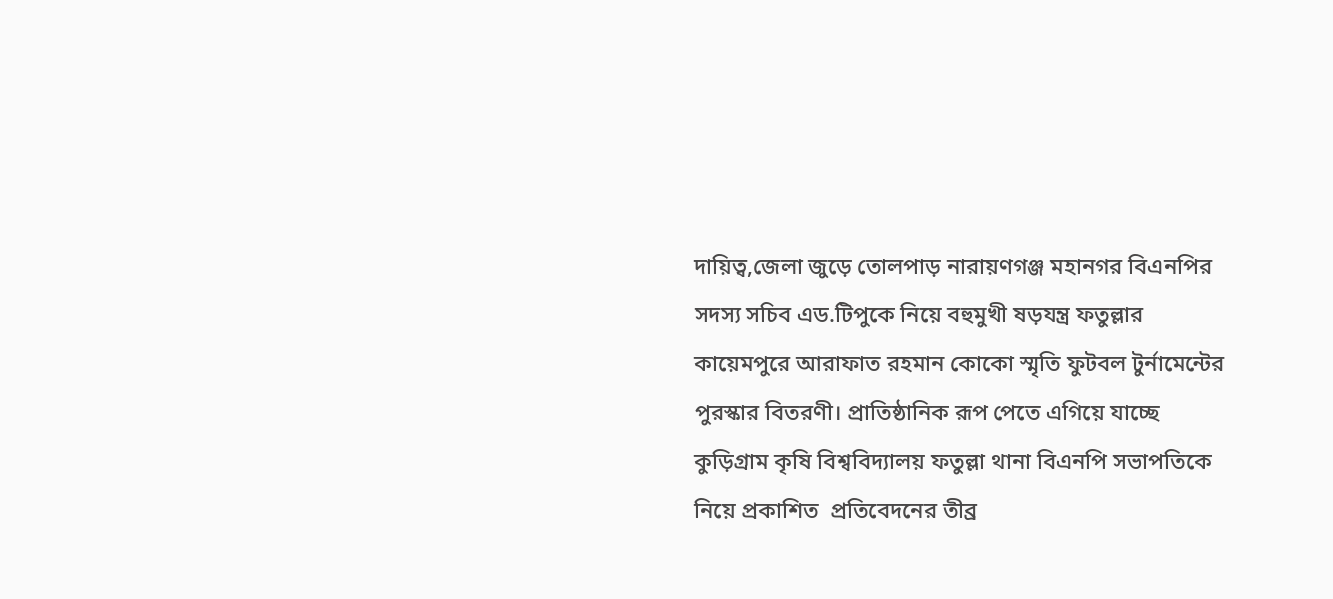দায়িত্ব,জেলা জুড়ে তোলপাড় নারায়ণগঞ্জ মহানগর বিএনপির সদস্য সচিব এড.টিপুকে নিয়ে বহুমুখী ষড়যন্ত্র ফতুল্লার কায়েমপুরে আরাফাত রহমান কোকো স্মৃতি ফুটবল টুর্নামেন্টের পুরস্কার বিতরণী। প্রাতিষ্ঠানিক রূপ পেতে এগিয়ে যাচ্ছে কুড়িগ্রাম কৃষি বিশ্ববিদ্যালয় ফতুল্লা থানা বিএনপি সভাপতিকে নিয়ে প্রকাশিত  প্রতিবেদনের তীব্র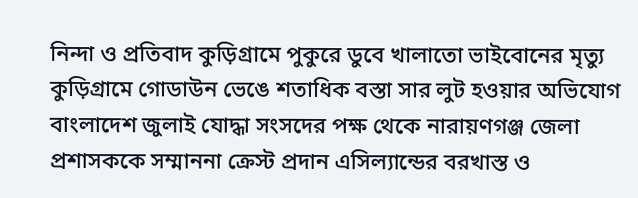নিন্দা ও প্রতিবাদ কুড়িগ্রামে পুকুরে ডুবে খালাতো ভাইবোনের মৃত্যু কুড়িগ্রামে গোডাউন ভেঙে শতাধিক বস্তা সার লুট হওয়ার অভিযোগ বাংলাদেশ জুলাই যোদ্ধা সংসদের পক্ষ থেকে নারায়ণগঞ্জ জেলা প্রশাসককে সম্মাননা ক্রেস্ট প্রদান এসিল্যান্ডের বরখাস্ত ও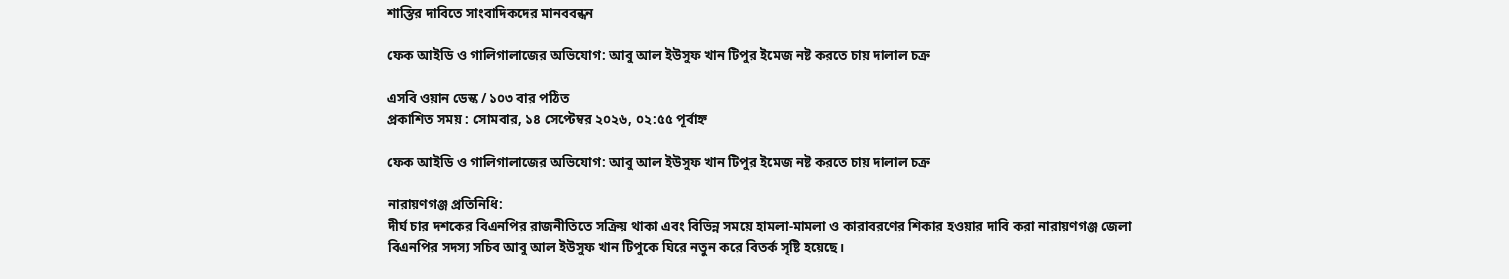শাস্তির দাবিতে সাংবাদিকদের মানববন্ধন

ফেক আইডি ও গালিগালাজের অভিযোগ: আবু আল ইউসুফ খান টিপুর ইমেজ নষ্ট করতে চায় দালাল চক্র

এসবি ওয়ান ডেস্ক / ১০৩ বার পঠিত
প্রকাশিত সময় : সোমবার, ১৪ সেপ্টেম্বর ২০২৬, ০২:৫৫ পূর্বাহ্ন

ফেক আইডি ও গালিগালাজের অভিযোগ: আবু আল ইউসুফ খান টিপুর ইমেজ নষ্ট করতে চায় দালাল চক্র

নারায়ণগঞ্জ প্রতিনিধি:
দীর্ঘ চার দশকের বিএনপির রাজনীতিতে সক্রিয় থাকা এবং বিভিন্ন সময়ে হামলা-মামলা ও কারাবরণের শিকার হওয়ার দাবি করা নারায়ণগঞ্জ জেলা বিএনপির সদস্য সচিব আবু আল ইউসুফ খান টিপুকে ঘিরে নতুন করে বিতর্ক সৃষ্টি হয়েছে।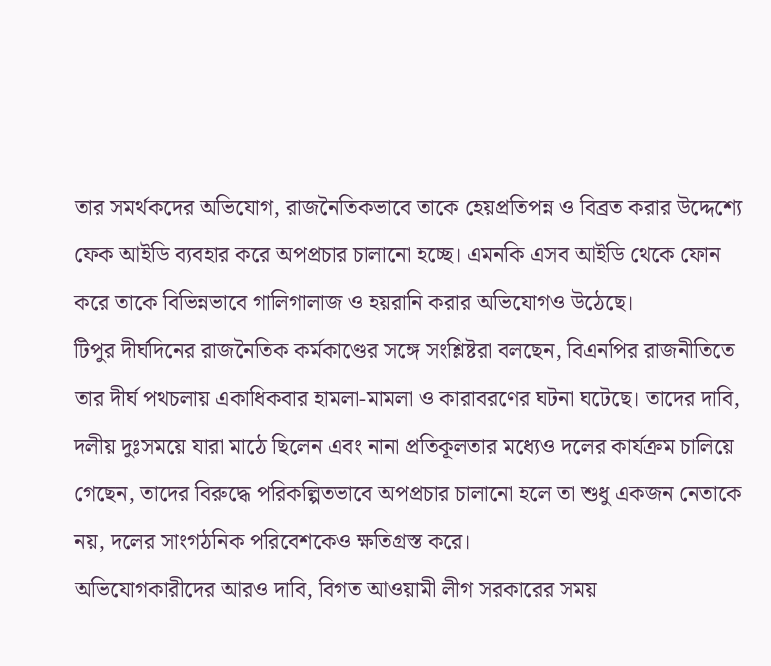তার সমর্থকদের অভিযোগ, রাজনৈতিকভাবে তাকে হেয়প্রতিপন্ন ও বিব্রত করার উদ্দেশ্যে ফেক আইডি ব্যবহার করে অপপ্রচার চালানো হচ্ছে। এমনকি এসব আইডি থেকে ফোন করে তাকে বিভিন্নভাবে গালিগালাজ ও হয়রানি করার অভিযোগও উঠেছে।
টিপুর দীর্ঘদিনের রাজনৈতিক কর্মকাণ্ডের সঙ্গে সংশ্লিষ্টরা বলছেন, বিএনপির রাজনীতিতে তার দীর্ঘ পথচলায় একাধিকবার হামলা-মামলা ও কারাবরণের ঘটনা ঘটেছে। তাদের দাবি, দলীয় দুঃসময়ে যারা মাঠে ছিলেন এবং নানা প্রতিকূলতার মধ্যেও দলের কার্যক্রম চালিয়ে গেছেন, তাদের বিরুদ্ধে পরিকল্পিতভাবে অপপ্রচার চালানো হলে তা শুধু একজন নেতাকে নয়, দলের সাংগঠনিক পরিবেশকেও ক্ষতিগ্রস্ত করে।
অভিযোগকারীদের আরও দাবি, বিগত আওয়ামী লীগ সরকারের সময়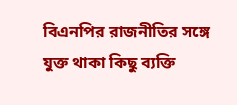বিএনপির রাজনীতির সঙ্গে যুক্ত থাকা কিছু ব্যক্তি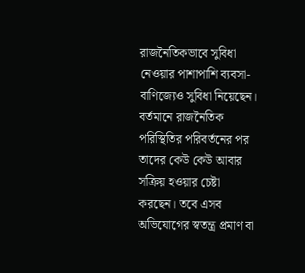রাজনৈতিকভাবে সুবিধা নেওয়ার পাশাপাশি ব্যবসা-বাণিজ্যেও সুবিধা নিয়েছেন। বর্তমানে রাজনৈতিক পরিস্থিতির পরিবর্তনের পর তাদের কেউ কেউ আবার সক্রিয় হওয়ার চেষ্টা করছেন। তবে এসব অভিযোগের স্বতন্ত্র প্রমাণ বা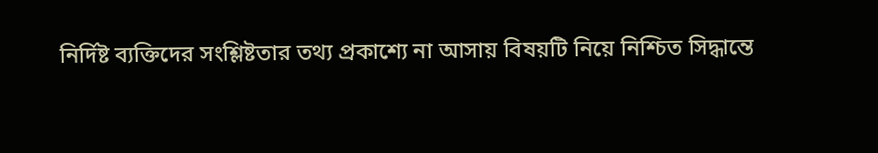নির্দিষ্ট ব্যক্তিদের সংশ্লিষ্টতার তথ্য প্রকাশ্যে না আসায় বিষয়টি নিয়ে নিশ্চিত সিদ্ধান্তে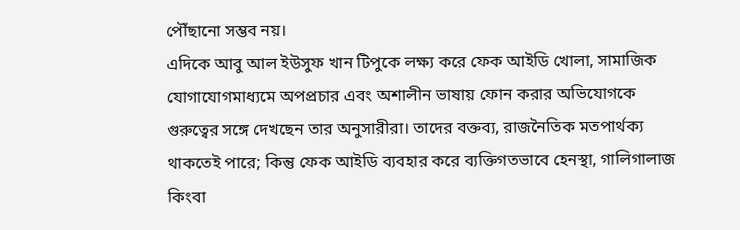পৌঁছানো সম্ভব নয়।
এদিকে আবু আল ইউসুফ খান টিপুকে লক্ষ্য করে ফেক আইডি খোলা, সামাজিক যোগাযোগমাধ্যমে অপপ্রচার এবং অশালীন ভাষায় ফোন করার অভিযোগকে গুরুত্বের সঙ্গে দেখছেন তার অনুসারীরা। তাদের বক্তব্য, রাজনৈতিক মতপার্থক্য থাকতেই পারে; কিন্তু ফেক আইডি ব্যবহার করে ব্যক্তিগতভাবে হেনস্থা, গালিগালাজ কিংবা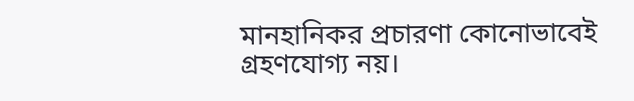মানহানিকর প্রচারণা কোনোভাবেই গ্রহণযোগ্য নয়।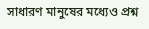সাধারণ মানুষের মধ্যেও প্রশ্ন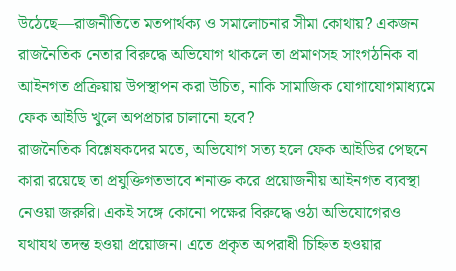উঠেছে—রাজনীতিতে মতপার্থক্য ও সমালোচনার সীমা কোথায়? একজন রাজনৈতিক নেতার বিরুদ্ধে অভিযোগ থাকলে তা প্রমাণসহ সাংগঠনিক বা আইনগত প্রক্রিয়ায় উপস্থাপন করা উচিত, নাকি সামাজিক যোগাযোগমাধ্যমে ফেক আইডি খুলে অপপ্রচার চালানো হবে?
রাজনৈতিক বিশ্লেষকদের মতে, অভিযোগ সত্য হলে ফেক আইডির পেছনে কারা রয়েছে তা প্রযুক্তিগতভাবে শনাক্ত করে প্রয়োজনীয় আইনগত ব্যবস্থা নেওয়া জরুরি। একই সঙ্গে কোনো পক্ষের বিরুদ্ধে ওঠা অভিযোগেরও যথাযথ তদন্ত হওয়া প্রয়োজন। এতে প্রকৃত অপরাধী চিহ্নিত হওয়ার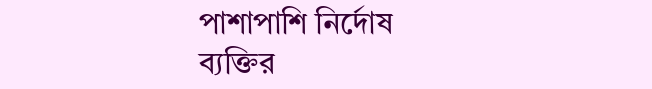পাশাপাশি নির্দোষ ব্যক্তির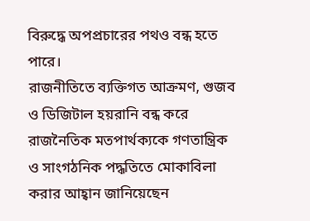বিরুদ্ধে অপপ্রচারের পথও বন্ধ হতে পারে।
রাজনীতিতে ব্যক্তিগত আক্রমণ, গুজব ও ডিজিটাল হয়রানি বন্ধ করে রাজনৈতিক মতপার্থক্যকে গণতান্ত্রিক ও সাংগঠনিক পদ্ধতিতে মোকাবিলা করার আহ্বান জানিয়েছেন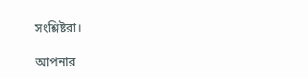সংশ্লিষ্টরা।

আপনার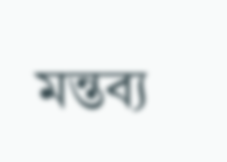মন্তব্য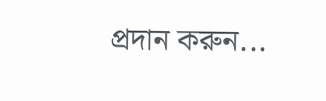প্রদান করুন...